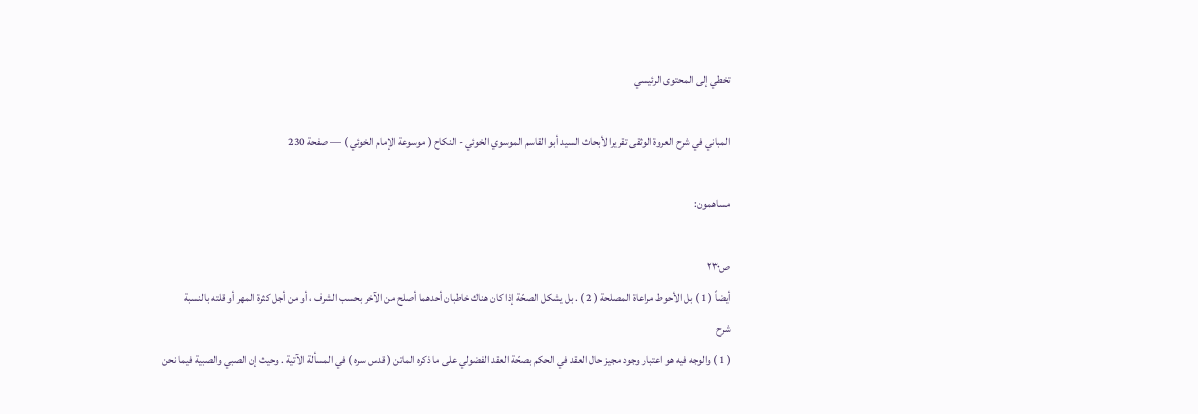تخطي إلى المحتوى الرئيسي

المباني في شرح العروة الوثقى تقريرا لأبحاث السيد أبو القاسم الموسوي الخوئي - النكاح ( موسوعة الإمام الخوئي ) — صفحة 230

مساهمون:

ص٢٣٠
أيضاً ( 1 ) بل الأحوط مراعاة المصلحة ( 2 ) . بل يشكل الصحّة إذا كان هناك خاطبان أحدهما أصلح من الآخر بحسب الشرف ، أو من أجل كثرة المهر أو قلته بالنسبة
شرح
( 1 ) والوجه فيه هو اعتبار وجود مجيز حال العقد في الحكم بصحّة العقد الفضولي على ما ذكره الماتن ( قدس سره ) في المسألة الآتية . وحيث إن الصبي والصبية فيما نحن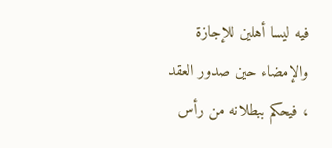فيه ليسا أهلين للإجازة والإمضاء حين صدور العقد ، فيحكم ببطلانه من رأس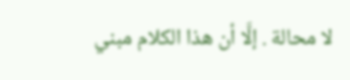لا محالة . إلَّا أن هذا الكلام مبني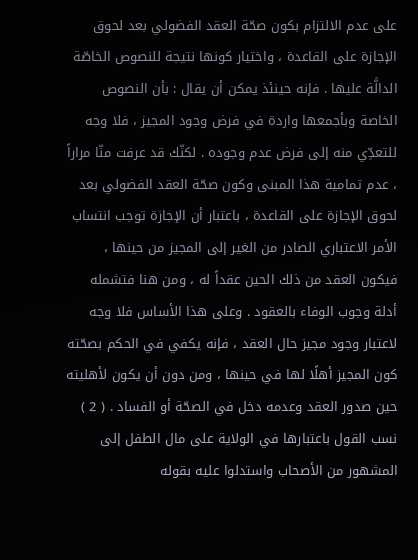على عدم الالتزام بكون صحّة العقد الفضولي بعد لحوق الإجازة على القاعدة ، واختيار كونها نتيجة للنصوص الخاصّة الدالَّة عليها . فإنه حينئذ يمكن أن يقال : بأن النصوص الخاصة وبأجمعها واردة في فرض وجود المجيز ، فلا وجه للتعدِّي منه إلى فرض عدم وجوده . لكنّك قد عرفت منّا مراراً ، عدم تمامية هذا المبنى وكون صحّة العقد الفضولي بعد لحوق الإجازة على القاعدة ، باعتبار أن الإجازة توجب انتساب الأمر الاعتباري الصادر من الغير إلى المجيز من حينها ، فيكون العقد من ذلك الحين عقداً له ، ومن هنا فتشمله أدلة وجوب الوفاء بالعقود . وعلى هذا الأساس فلا وجه لاعتبار وجود مجيز حال العقد ، فإنه يكفي في الحكم بصحّته كون المجيز أهلًا لها في حينها ، ومن دون أن يكون لأهليته حين صدور العقد وعدمه دخل في الصحّة أو الفساد . ( 2 ) نسب القول باعتبارها في الولاية على مال الطفل إلى المشهور من الأصحاب واستدلوا عليه بقوله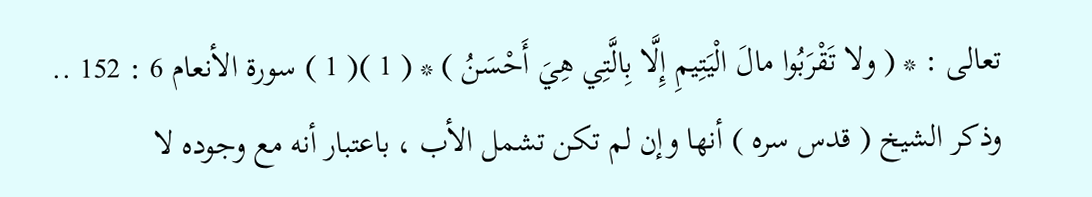تعالى : * ( ولا تَقْرَبُوا مالَ الْيَتِيمِ إِلَّا بِالَّتِي هِيَ أَحْسَنُ ) * ( 1 )( 1 ) سورة الأنعام 6 : 152 .. وذكر الشيخ ( قدس سره ) أنها وإن لم تكن تشمل الأب ، باعتبار أنه مع وجوده لا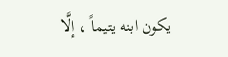يكون ابنه يتيماً ، إلَّا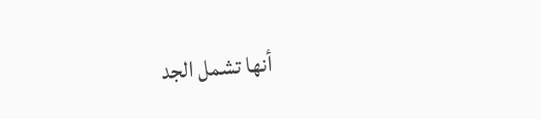أنها تشمل الجد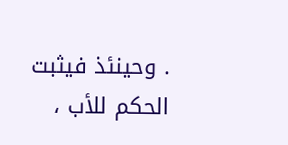. وحينئذ فيثبت الحكم للأب ،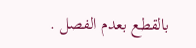بالقطع بعدم الفصل .